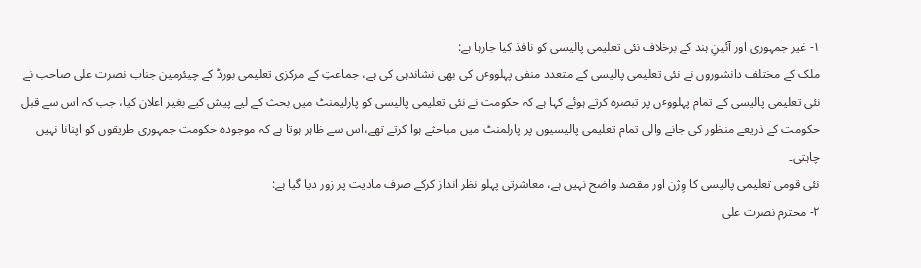۱- غیر جمہوری اور آئینِ ہند کے برخلاف نئی تعلیمی پالیسی کو نافذ کیا جارہا ہے:
ملک کے مختلف دانشوروں نے نئی تعلیمی پالیسی کے متعدد منفی پہلووٴں کی بھی نشاندہی کی ہے، جماعتِ کے مرکزی تعلیمی بورڈ کے چیئرمین جناب نصرت علی صاحب نے نئی تعلیمی پالیسی کے تمام پہلووٴں پر تبصرہ کرتے ہوئے کہا ہے کہ حکومت نے نئی تعلیمی پالیسی کو پارلیمنٹ میں بحث کے لیے پیش کیے بغیر اعلان کیا، جب کہ اس سے قبل حکومت کے ذریعے منظور کی جانے والی تمام تعلیمی پالیسیوں پر پارلمنٹ میں مباحثے ہوا کرتے تھے،اس سے ظاہر ہوتا ہے کہ موجودہ حکومت جمہوری طریقوں کو اپنانا نہیں چاہتی۔
نئی قومی تعلیمی پالیسی کا وِژن اور مقصد واضح نہیں ہے، معاشرتی پہلو نظر انداز کرکے صرف مادیت پر زور دیا گیا ہے:
۲- محترم نصرت علی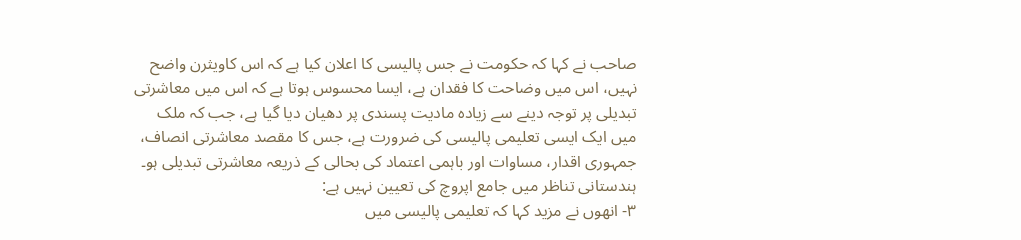صاحب نے کہا کہ حکومت نے جس پالیسی کا اعلان کیا ہے کہ اس کاویثرن واضح نہیں، اس میں وضاحت کا فقدان ہے، ایسا محسوس ہوتا ہے کہ اس میں معاشرتی تبدیلی پر توجہ دینے سے زیادہ مادیت پسندی پر دھیان دیا گیا ہے، جب کہ ملک میں ایک ایسی تعلیمی پالیسی کی ضرورت ہے، جس کا مقصد معاشرتی انصاف، جمہوری اقدار، مساوات اور باہمی اعتماد کی بحالی کے ذریعہ معاشرتی تبدیلی ہو۔
ہندستانی تناظر میں جامع اپروچ کی تعیین نہیں ہے:
۳- انھوں نے مزید کہا کہ تعلیمی پالیسی میں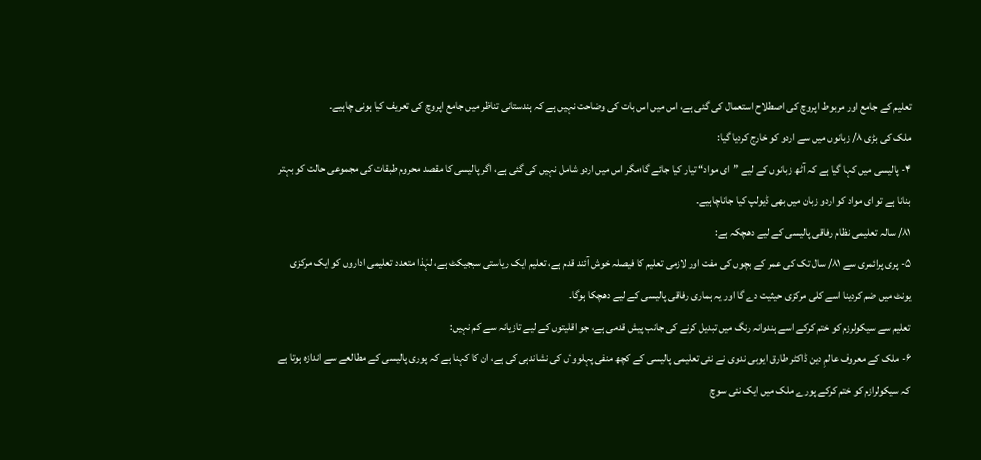تعلیم کے جامع اور مربوط اپروچ کی اصطلاح استعمال کی گئی ہے، اس میں اس بات کی وضاحت نہیں ہے کہ ہندستانی تناظر میں جامع اپروچ کی تعریف کیا ہونی چاہیے۔
ملک کی بڑی ۸/ زبانوں میں سے اردو کو خارج کردیا گیا:
۴- پالیسی میں کہا گیا ہے کہ آٹھ زبانوں کے لیے ”ای مواد“ تیار کیا جائے گا؛مگر اس میں اردو شامل نہیں کی گئی ہے، اگر پالیسی کا مقصد محروم طبقات کی مجموعی حالت کو بہتر بنانا ہے تو ای مواد کو اردو زبان میں بھی ڈیولپ کیا جاناچاہیے۔
۸۱/ سالہ تعلیمی نظام رفاقی پالیسی کے لیے دھچکہ ہے:
۵- پری پرائمری سے ۸۱/ سال تک کی عمر کے بچوں کی مفت اور لازمی تعلیم کا فیصلہ خوش آئند قدم ہے، تعلیم ایک ریاستی سبجیکٹ ہے، لہٰذا متعدد تعلیمی اداروں کو ایک مرکزی یونٹ میں ضم کردینا اسے کلی مرکزی حیثیت دے گا اور یہ ہماری رفاقی پالیسی کے لیے دھچکا ہوگا۔
تعلیم سے سیکولرزم کو ختم کرکے اسے ہندوانہ رنگ میں تبدیل کرنے کی جانب پیش قدمی ہے، جو اقلیتوں کے لیے تازیانہ سے کم نہیں:
۶- ملک کے معروف عالمِ دین ڈاکٹر طارق ایوبی ندوی نے نئی تعلیمی پالیسی کے کچھ منفی پہلووٴں کی نشاندہی کی ہے، ان کا کہنا ہے کہ پوری پالیسی کے مطالعے سے اندازہ ہوتا ہے کہ سیکولرازم کو ختم کرکے پورے ملک میں ایک نئی سوچ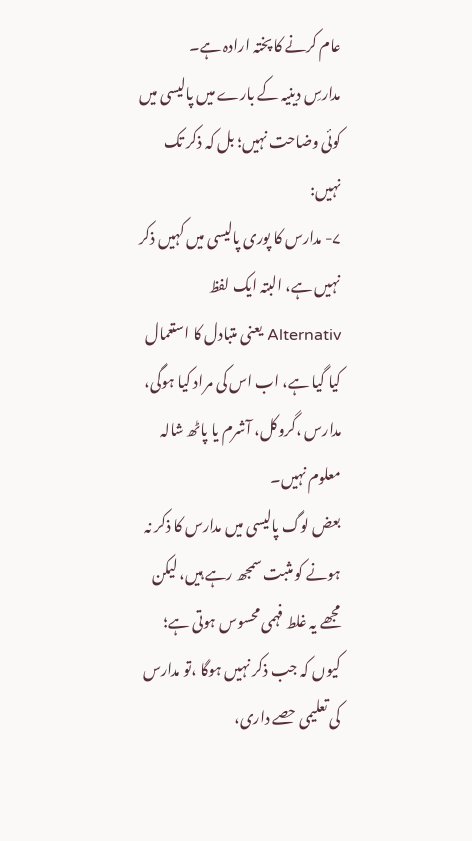عام کرنے کا پختہ ارادہ ہے۔
مدارسِ دینیہ کے بارے میں پالیسی میں کوئی وضاحت نہیں؛ بل کہ ذکر تک نہیں:
۷- مدارس کا پوری پالیسی میں کہیں ذکر نہیں ہے، البتہ ایک لفظ Alternativ یعنی متبادل کا استعمال کیا گیا ہے، اب اس کی مراد کیا ہوگی، مدارس ،گروکل، آشرم یا پاٹھ شالہ معلوم نہیں۔
بعض لوگ پالیسی میں مدارس کا ذکر نہ ہونے کو مثبت سمجھ رہے ہیں، لیکن مجھے یہ غلط فہمی محسوس ہوتی ہے؛ کیوں کہ جب ذکر نہیں ہوگا ،تو مدارس کی تعلیمی حصے داری،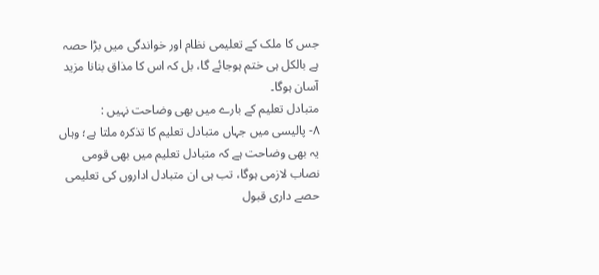جس کا ملک کے تعلیمی نظام اور خواندگی میں بڑا حصہ ہے بالکل ہی ختم ہوجائے گا، بل کہ اس کا مذاق بنانا مزید آسان ہوگا۔
متبادل تعلیم کے بارے میں بھی وضاحت نہیں :
۸- پالیسی میں جہاں متبادل تعلیم کا تذکرہ ملتا ہے؛ وہاں یہ بھی وضاحت ہے کہ متبادل تعلیم میں بھی قومی نصاب لازمی ہوگا، تب ہی ان متبادل اداروں کی تعلیمی حصے داری قبول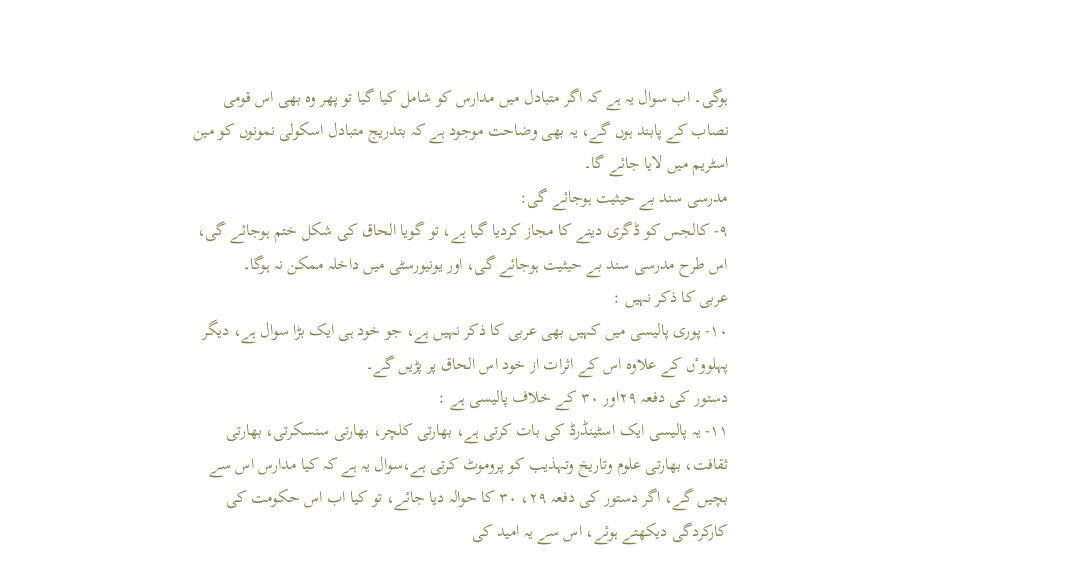ہوگی۔ اب سوال یہ ہے کہ اگر متبادل میں مدارس کو شامل کیا گیا تو پھر وہ بھی اس قومی نصاب کے پابند ہوں گے، یہ بھی وضاحت موجود ہے کہ بتدریج متبادل اسکولی نمونوں کو مین اسٹریم میں لایا جائے گا۔
مدرسی سند بے حیثیت ہوجائے گی:
۹- کالجس کو ڈگری دینے کا مجاز کردیا گیا ہے، تو گویا الحاق کی شکل ختم ہوجائے گی، اس طرح مدرسی سند بے حیثیت ہوجائے گی، اور یونیورسٹی میں داخلہ ممکن نہ ہوگا۔
عربی کا ذکر نہیں :
۱۰- پوری پالیسی میں کہیں بھی عربی کا ذکر نہیں ہے، جو خود ہی ایک بڑا سوال ہے، دیگر پہلووٴں کے علاوہ اس کے اثرات از خود اس الحاق پر پڑیں گے۔
دستور کی دفعہ ۲۹اور ۳۰ کے خلاف پالیسی ہے :
۱۱- یہ پالیسی ایک اسٹینڈرڈ کی بات کرتی ہے، بھارتی کلچر، بھارتی سنسکرتی، بھارتی ثقافت، بھارتی علوم وتاریخ وتہذیب کو پروموٹ کرتی ہے،سوال یہ ہے کہ کیا مدارس اس سے بچیں گے، اگر دستور کی دفعہ ۲۹، ۳۰ کا حوالہ دیا جائے، تو کیا اب اس حکومت کی کارکردگی دیکھتے ہوئے، اس سے یہ امید کی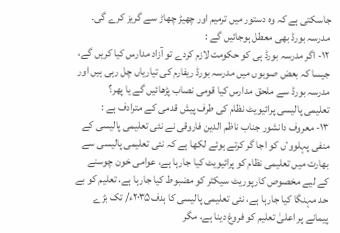جاسکتی ہے کہ وہ دستور میں ترمیم اور چھیڑ چھاڑ سے گریز کرے گی۔
مدرسہ بورڈ بھی معطل ہوجائیں گے :
۱۲- اگر مدرسہ بورڈ ہی کو حکومت لازم کردے تو آزاد مدارس کیا کریں گے، جیسا کہ بعض صوبوں میں مدرسہ بورڈ ریفارم کی تیاریاں چل رہی ہیں اور مدرسہ بورڈ سے ملحق مدارس کیا قومی نصاب پڑھائیں گے یا پھر؟
تعلیمی پالیسی پرائیویٹ نظام کی طرف پیش قدمی کے مترادف ہے :
۱۳- معروف دانشور جناب ناظم الدین فاروقی نے نئی تعلیمی پالیسی کے منفی پہلووٴں کو اجا گر کرتے ہوئے لکھا ہے کہ نئی تعلیمی پالیسی سے بھارت میں تعلیمی نظام کو پرائیویٹ کیا جارہا ہے، عوامی خون چوسنے کے لیے مخصوص کارپوریٹ سیکٹر کو مضبوط کیا جارہا ہے، تعلیم کو بے حد مہنگا کیا جارہا ہے، نئی تعلیمی پالیسی کا ہدف۲۰۳۵ء/ تک بڑے پیمانے پر اعلیٰ تعلیم کو فروغ دینا ہے، مگر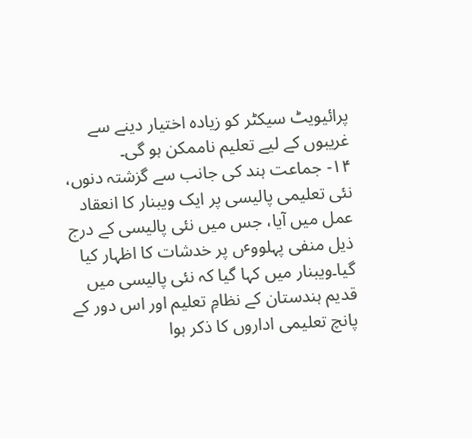پرائیویٹ سیکٹر کو زیادہ اختیار دینے سے غریبوں کے لیے تعلیم ناممکن ہو گی۔
۱۴- جماعت ہند کی جانب سے گزشتہ دنوں، نئی تعلیمی پالیسی پر ایک ویبنار کا انعقاد عمل میں آیا، جس میں نئی پالیسی کے درج ذیل منفی پہلووٴں پر خدشات کا اظہار کیا گیا۔ویبنار میں کہا گیا کہ نئی پالیسی میں قدیم ہندستان کے نظامِ تعلیم اور اس دور کے پانچ تعلیمی اداروں کا ذکر ہوا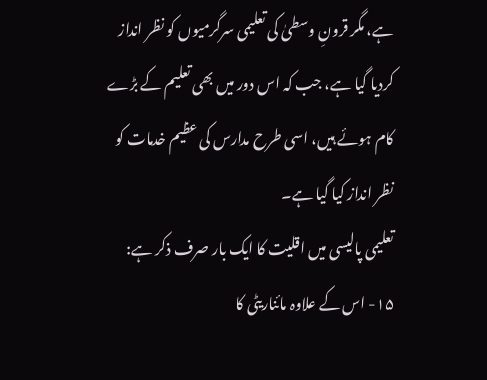ہے، مگر قرونِ وسطیٰ کی تعلیمی سرگرمیوں کو نظر انداز کردیا گیا ہے، جب کہ اس دور میں بھی تعلیم کے بڑے کام ہوئے ہیں، اسی طرح مدارس کی عظیم خدمات کو نظر انداز کیا گیا ہے۔
تعلیمی پالیسی میں اقلیت کا ایک بار صرف ذکر ہے:
۱۵- اس کے علاوہ مائناریٹی کا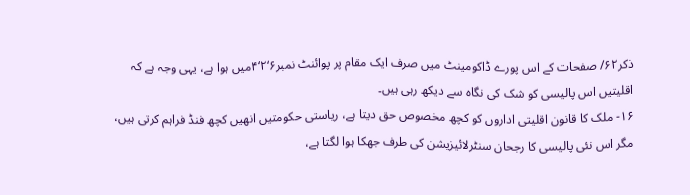ذکر۶۲/ صفحات کے اس پورے ڈاکومینٹ میں صرف ایک مقام پر پوائنٹ نمبر۶‘۲‘۴میں ہوا ہے، یہی وجہ ہے کہ اقلیتیں اس پالیسی کو شک کی نگاہ سے دیکھ رہی ہیں۔
۱۶- ملک کا قانون اقلیتی اداروں کو کچھ مخصوص حق دیتا ہے، ریاستی حکومتیں انھیں کچھ فنڈ فراہم کرتی ہیں، مگر اس نئی پالیسی کا رجحان سنٹرلائیزیشن کی طرف جھکا ہوا لگتا ہے،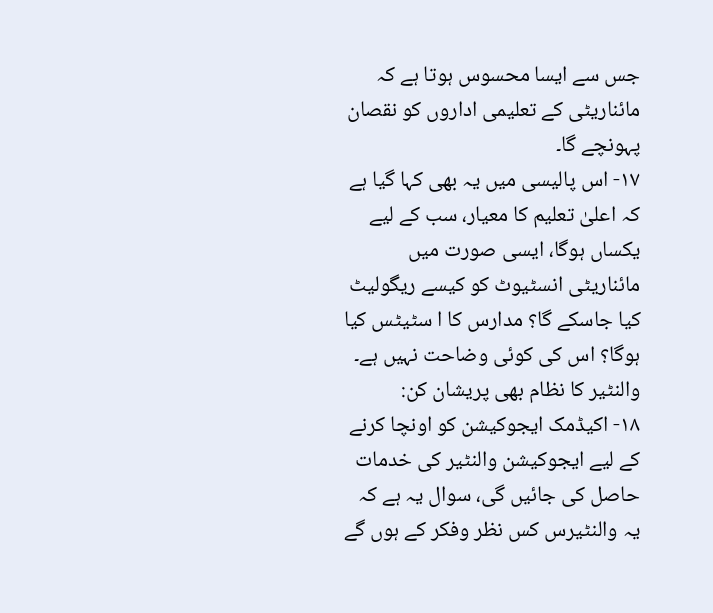جس سے ایسا محسوس ہوتا ہے کہ مائناریٹی کے تعلیمی اداروں کو نقصان پہونچے گا۔
۱۷- اس پالیسی میں یہ بھی کہا گیا ہے کہ اعلیٰ تعلیم کا معیار، سب کے لیے یکساں ہوگا، ایسی صورت میں مائناریٹی انسٹیوٹ کو کیسے ریگولیٹ کیا جاسکے گا؟ مدارس کا ا سٹیٹس کیا ہوگا؟ اس کی کوئی وضاحت نہیں ہے۔
والنٹیر کا نظام بھی پریشان کن:
۱۸- اکیڈمک ایجوکیشن کو اونچا کرنے کے لیے ایجوکیشن والنٹیر کی خدمات حاصل کی جائیں گی، سوال یہ ہے کہ یہ والنٹیرس کس نظر وفکر کے ہوں گے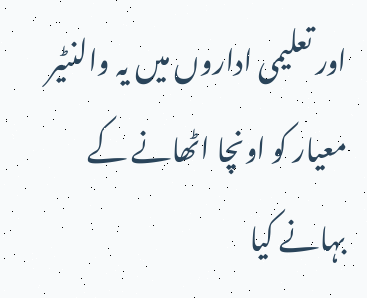اور تعلیمی اداروں میں یہ والنٹیر معیار کو اونچا اٹھانے کے بہانے کیا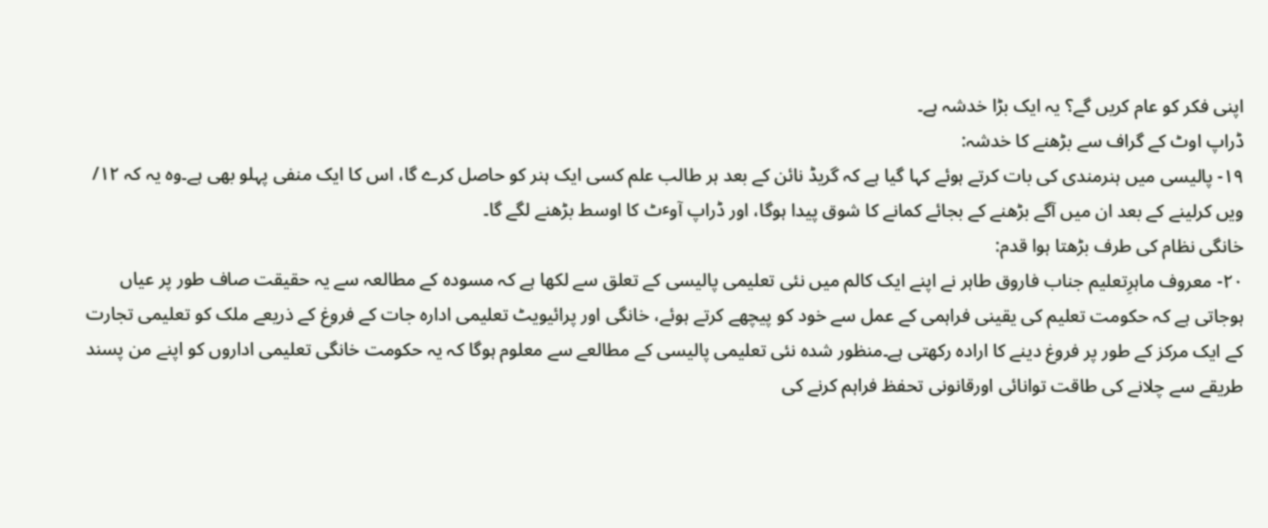اپنی فکر کو عام کریں گے؟ یہ ایک بڑا خدشہ ہے۔
ڈراپ اوٹ کے گراف سے بڑھنے کا خدشہ:
۱۹- پالیسی میں ہنرمندی کی بات کرتے ہوئے کہا گیا ہے کہ گریڈ نائن کے بعد ہر طالب علم کسی ایک ہنر کو حاصل کرے گا، اس کا ایک منفی پہلو بھی ہے۔وہ یہ کہ ۱۲/ ویں کرلینے کے بعد ان میں آگے بڑھنے کے بجائے کمانے کا شوق پیدا ہوگا، اور ڈراپ آوٴٹ کا اوسط بڑھنے لگے گا۔
خانگی نظام کی طرف بڑھتا ہوا قدم:
۲۰- معروف ماہرِتعلیم جناب فاروق طاہر نے اپنے ایک کالم میں نئی تعلیمی پالیسی کے تعلق سے لکھا ہے کہ مسودہ کے مطالعہ سے یہ حقیقت صاف طور پر عیاں ہوجاتی ہے کہ حکومت تعلیم کی یقینی فراہمی کے عمل سے خود کو پیچھے کرتے ہوئے، خانگی اور پرائیویٹ تعلیمی ادارہ جات کے فروغ کے ذریعے ملک کو تعلیمی تجارت کے ایک مرکز کے طور پر فروغ دینے کا ارادہ رکھتی ہے۔منظور شدہ نئی تعلیمی پالیسی کے مطالعے سے معلوم ہوگا کہ یہ حکومت خانگی تعلیمی اداروں کو اپنے من پسند طریقے سے چلانے کی طاقت توانائی اورقانونی تحفظ فراہم کرنے کی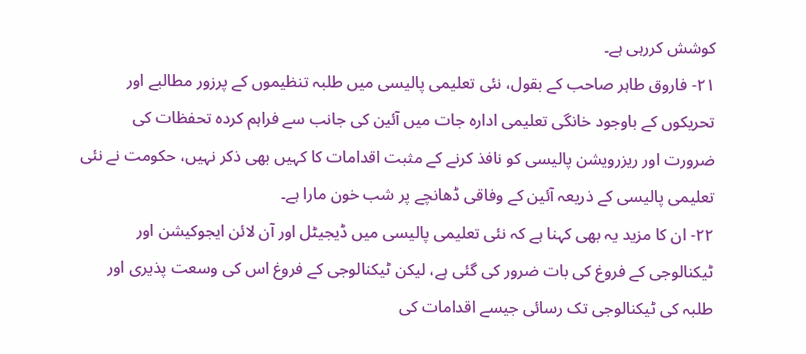کوشش کررہی ہے۔
۲۱- فاروق طاہر صاحب کے بقول، نئی تعلیمی پالیسی میں طلبہ تنظیموں کے پرزور مطالبے اور تحریکوں کے باوجود خانگی تعلیمی ادارہ جات میں آئین کی جانب سے فراہم کردہ تحفظات کی ضرورت اور ریزرویشن پالیسی کو نافذ کرنے کے مثبت اقدامات کا کہیں بھی ذکر نہیں، حکومت نے نئی تعلیمی پالیسی کے ذریعہ آئین کے وفاقی ڈھانچے پر شب خون مارا ہے۔
۲۲- ان کا مزید یہ بھی کہنا ہے کہ نئی تعلیمی پالیسی میں ڈیجیٹل اور آن لائن ایجوکیشن اور ٹیکنالوجی کے فروغ کی بات ضرور کی گئی ہے، لیکن ٹیکنالوجی کے فروغ اس کی وسعت پذیری اور طلبہ کی ٹیکنالوجی تک رسائی جیسے اقدامات کی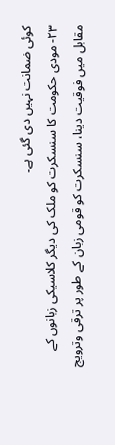کوئی ضمانت نہیں دی گئی ہے۔
۲۳- مودی حکومت کا سنسکرت کو ملک کی دیگر کلاسیکی زبانوں کے مقابل میں فوقیت دینا، سنسکرت کو قومی زبان کے طور پر ترقی وترویج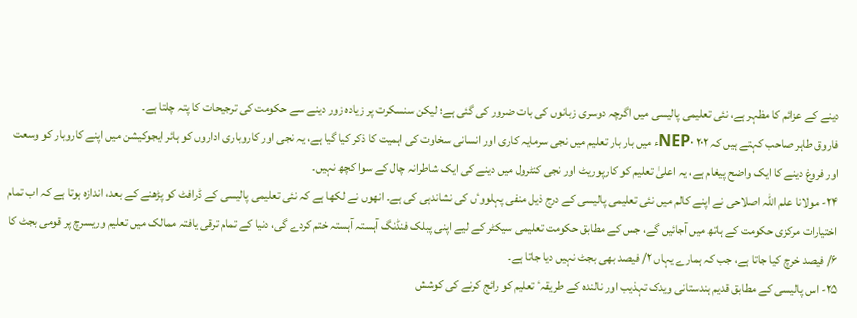دینے کے عزائم کا مظہر ہے، نئی تعلیمی پالیسی میں اگرچہ دوسری زبانوں کی بات ضرور کی گئی ہے؛ لیکن سنسکرت پر زیادہ زور دینے سے حکومت کی ترجیحات کا پتہ چلتا ہے۔
فاروق طاہر صاحب کہتے ہیں کہ NEP۰ ۲۰۲ء میں بار بار تعلیم میں نجی سرمایہ کاری اور انسانی سخاوت کی اہمیت کا ذکر کیا گیا ہے، یہ نجی اور کاروباری اداروں کو ہائر ایجوکیشن میں اپنے کاروبار کو وسعت اور فروغ دینے کا ایک واضح پیغام ہے، یہ اعلیٰ تعلیم کو کارپوریٹ اور نجی کنٹرول میں دینے کی ایک شاطرانہ چال کے سوا کچھ نہیں۔
۲۴- مولانا علم اللہ اصلاحی نے اپنے کالم میں نئی تعلیمی پالیسی کے درج ذیل منفی پہلووٴں کی نشاندہی کی ہے۔ انھوں نے لکھا ہے کہ نئی تعلیمی پالیسی کے ڈرافٹ کو پڑھنے کے بعد، اندازہ ہوتا ہے کہ اب تمام اختیارات مرکزی حکومت کے ہاتھ میں آجائیں گے، جس کے مطابق حکومت تعلیمی سیکٹر کے لیے اپنی پبلک فنڈنگ آہستہ آہستہ ختم کردے گی، دنیا کے تمام ترقی یافتہ ممالک میں تعلیم وریسرچ پر قومی بجٹ کا ۶/ فیصد خرچ کیا جاتا ہے، جب کہ ہمارے یہاں ۲/ فیصد بھی بجٹ نہیں دیا جاتا ہے۔
۲۵- اس پالیسی کے مطابق قدیم ہندستانی ویدک تہذیب اور نالندہ کے طریقہٴ تعلیم کو رائج کرنے کی کوشش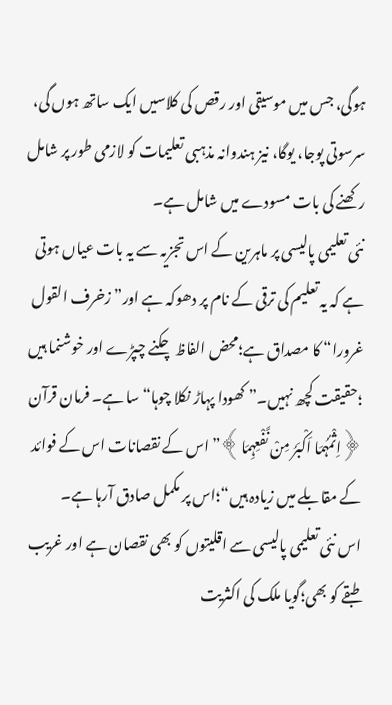ہوگی، جس میں موسیقی اور رقص کی کلاسیں ایک ساتھ ہوں گی، سرسوتی پوجا، یوگا، نیز ہندوانہ مذہبی تعلیمات کو لازمی طور پر شامل رکھنے کی بات مسودے میں شامل ہے۔
نئی تعلیمی پالیسی پر ماہرین کے اس تجزیہ سے یہ بات عیاں ہوتی ہے کہ یہ تعلیم کی ترقی کے نام پر دھوکہ ہے اور” زخرف القول غرورا“ کا مصداق ہے؛محض الفاظ چکنے چپڑے اور خوشنما ہیں ؛حقیقت کچھ نہیں۔” کھودا پہاڑ نکلا چوہا“ سا ہے۔ فرمان قرآن ﴿اِثْمُہُمَا اَکْبَرُ مِنْ نَّفْعِہِمَا﴾” اس کے نقصانات اس کے فوائد کے مقابلے میں زیادہ ہیں“؛اس پر مکمل صادق آرہا ہے۔
اس نئی تعلیمی پالیسی سے اقلیتوں کو بھی نقصان ہے اور غریب طبقے کو بھی؛گویا ملک کی اکثریت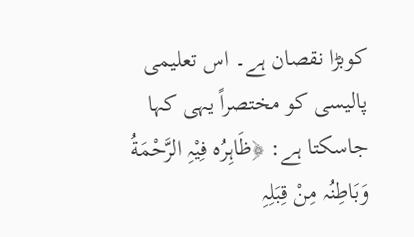کوبڑا نقصان ہے۔ اس تعلیمی پالیسی کو مختصراً یہی کہا جاسکتا ہے: ﴿ظَاہِرُہ فِیْہِ الرَّحْمَةُ وَبَاطِنُہ مِنْ قِبَلِہِ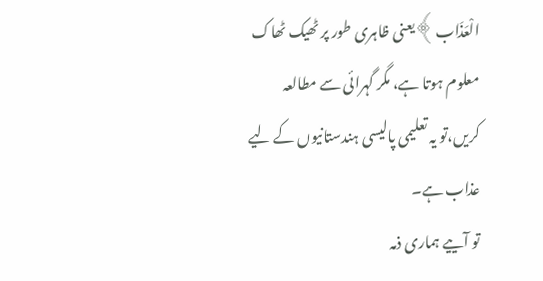الْعَذَاب﴾یعنی ظاہری طور پر ٹھیک ٹھاک معلوم ہوتا ہے، مگر گہرائی سے مطالعہ کریں،تو یہ تعلیمی پالیسی ہندستانیوں کے لیے عذاب ہے۔
تو آییے ہماری ذمہ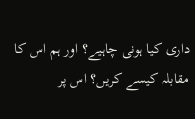داری کیا ہونی چاہیے؟ اور ہم اس کا مقابلہ کیسے کریں؟ اس پر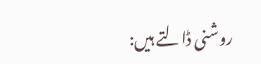روشنی ڈالتے ہیں: